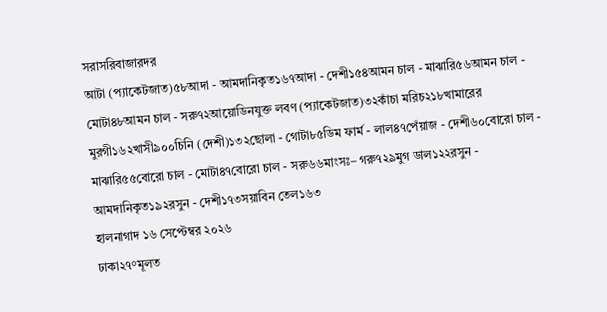সরাসরিবাজারদর
আটা (প্যাকেটজাত)৫৮আদা - আমদানিকৃত১৬৭আদা - দেশী১৫৪আমন চাল - মাঝারি৫৬আমন চাল - মোটা৪৮আমন চাল - সরু৭২আয়োডিনযুক্ত লবণ (প্যাকেটজাত)৩২কাঁচা মরিচ২১৮খামারের মুরগী১৬২খাসী৯০০চিনি (দেশী)১৩২ছোলা - গোটা৮৫ডিম ফার্ম - লাল৪৭পেঁয়াজ - দেশী৬০বোরো চাল - মাঝারি৫৫বোরো চাল - মোটা৪৭বোরো চাল - সরু৬৬মাংসঃ– গরু৭২৯মুগ ডাল১২২রসুন - আমদানিকৃত১৯২রসুন - দেশী১৭৩সয়াবিন তেল১৬৩
হালনাগাদ ১৬ সেপ্টেম্বর ২০২৬
ঢাকা২৭°মূলত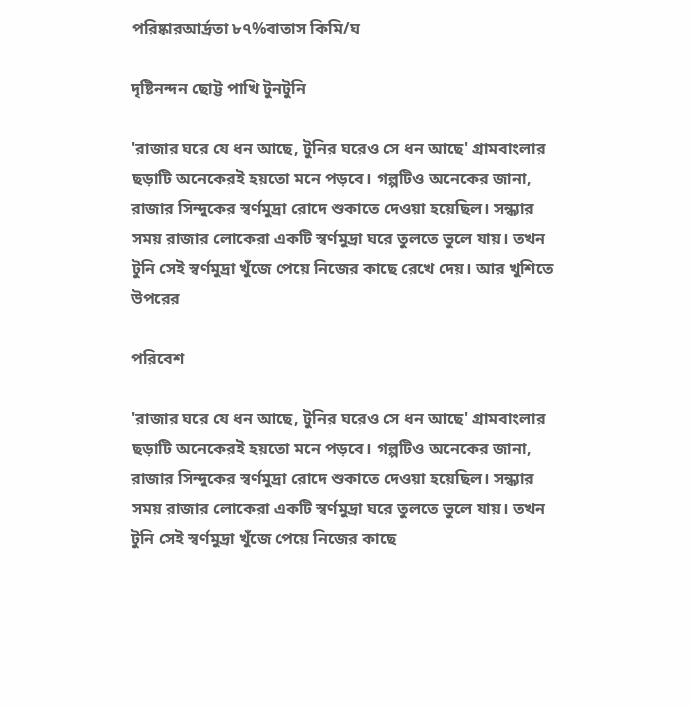পরিষ্কারআর্দ্রতা ৮৭%বাতাস কিমি/ঘ

দৃষ্টিনন্দন ছোট্ট পাখি টুনটুনি

'রাজার ঘরে যে ধন আছে, টুনির ঘরেও সে ধন আছে' গ্রামবাংলার ছড়াটি অনেকেরই হয়তো মনে পড়বে। গল্পটিও অনেকের জানা, রাজার সিন্দুকের স্বর্ণমুদ্রা রোদে শুকাতে দেওয়া হয়েছিল। সন্ধ্যার সময় রাজার লোকেরা একটি স্বর্ণমুদ্রা ঘরে তুলতে ভুলে যায়। তখন টুনি সেই স্বর্ণমুদ্রা খুঁজে পেয়ে নিজের কাছে রেখে দেয়। আর খুশিতে উপরের

পরিবেশ

'রাজার ঘরে যে ধন আছে, টুনির ঘরেও সে ধন আছে' গ্রামবাংলার ছড়াটি অনেকেরই হয়তো মনে পড়বে। গল্পটিও অনেকের জানা, রাজার সিন্দুকের স্বর্ণমুদ্রা রোদে শুকাতে দেওয়া হয়েছিল। সন্ধ্যার সময় রাজার লোকেরা একটি স্বর্ণমুদ্রা ঘরে তুলতে ভুলে যায়। তখন টুনি সেই স্বর্ণমুদ্রা খুঁজে পেয়ে নিজের কাছে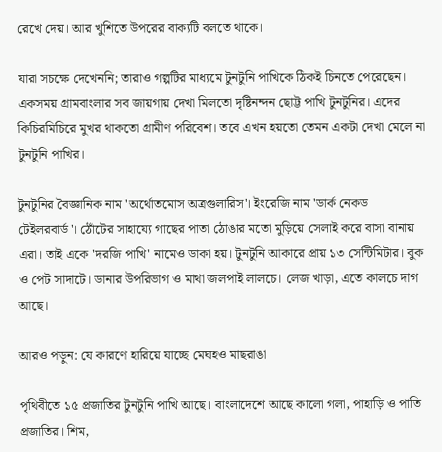রেখে দেয়। আর খুশিতে উপরের বাক্যটি বলতে থাকে।

যারা সচক্ষে দেখেননি; তারাও গল্পটির মাধ্যমে টুনটুনি পাখিকে ঠিকই চিনতে পেরেছেন। একসময় গ্রামবাংলার সব জায়গায় দেখা মিলতো দৃষ্টিনন্দন ছোট্ট পাখি টুনটুনির। এদের কিচিরমিচিরে মুখর থাকতো গ্রামীণ পরিবেশ। তবে এখন হয়তো তেমন একটা দেখা মেলে না টুনটুনি পাখির।

টুনটুনির বৈজ্ঞানিক নাম 'অর্থোতমোস অত্রগুলারিস'। ইংরেজি নাম 'ডার্ক নেকড টেইলরবার্ড'। ঠোঁটের সাহায্যে গাছের পাতা ঠোঙার মতো মুড়িয়ে সেলাই করে বাসা বানায় এরা। তাই একে 'দরজি পাখি' নামেও ডাকা হয়। টুনটুনি আকারে প্রায় ১৩ সেন্টিমিটার। বুক ও পেট সাদাটে। ডানার উপরিভাগ ও মাথা জলপাই লালচে। লেজ খাড়া, এতে কালচে দাগ আছে।

আরও পড়ুন: যে কারণে হারিয়ে যাচ্ছে মেঘহও মাছরাঙা

পৃথিবীতে ১৫ প্রজাতির টুনটুনি পাখি আছে। বাংলাদেশে আছে কালো গলা, পাহাড়ি ও পাতি প্রজাতির। শিম,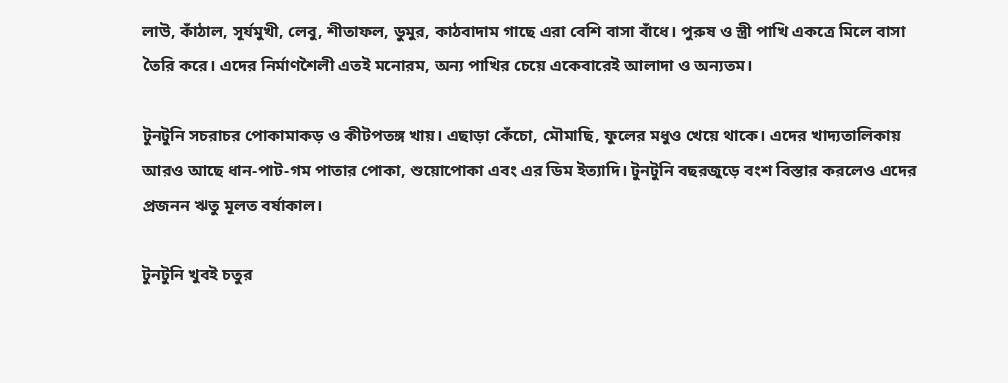লাউ, কাঁঠাল, সূর্যমুখী, লেবু, শীতাফল, ডুমুর, কাঠবাদাম গাছে এরা বেশি বাসা বাঁধে। পুরুষ ও স্ত্রী পাখি একত্রে মিলে বাসা তৈরি করে। এদের নির্মাণশৈলী এতই মনোরম, অন্য পাখির চেয়ে একেবারেই আলাদা ও অন্যতম।

টুনটুনি সচরাচর পোকামাকড় ও কীটপতঙ্গ খায়। এছাড়া কেঁচো, মৌমাছি, ফুলের মধুও খেয়ে থাকে। এদের খাদ্যতালিকায় আরও আছে ধান-পাট-গম পাতার পোকা, শুয়োপোকা এবং এর ডিম ইত্যাদি। টুনটুনি বছরজুড়ে বংশ বিস্তার করলেও এদের প্রজনন ঋতু মূলত বর্ষাকাল।

টুনটুনি খুবই চতুর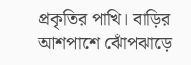প্রকৃতির পাখি। বাড়ির আশপাশে ঝোঁপঝাড়ে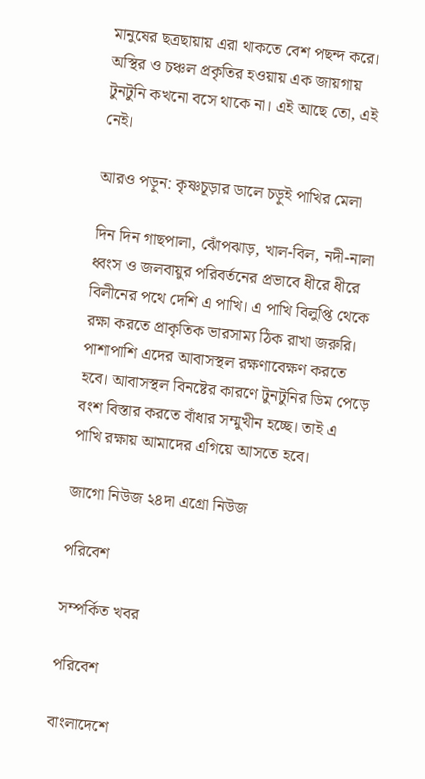মানুষের ছত্রছায়ায় এরা থাকতে বেশ পছন্দ করে। অস্থির ও চঞ্চল প্রকৃতির হওয়ায় এক জায়গায় টুনটুনি কখনো বসে থাকে না। এই আছে তো, এই নেই।

আরও পড়ুন: কৃষ্ণচূড়ার ডালে চড়ুই পাখির মেলা

দিন দিন গাছপালা, ঝোঁপঝাড়, খাল-বিল, নদী-নালা ধ্বংস ও জলবায়ুর পরিবর্তনের প্রভাবে ধীরে ধীরে বিলীনের পথে দেশি এ পাখি। এ পাখি বিলুপ্তি থেকে রক্ষা করতে প্রাকৃতিক ভারসাম্য ঠিক রাখা জরুরি। পাশাপাশি এদের আবাসস্থল রক্ষণাবেক্ষণ করতে হবে। আবাসস্থল বিনষ্টের কারণে টুনটুনির ডিম পেড়ে বংশ বিস্তার করতে বাঁধার সম্মুখীন হচ্ছে। তাই এ পাখি রক্ষায় আমাদের এগিয়ে আসতে হবে।

জাগো নিউজ ২৪দা এগ্রো নিউজ

পরিবেশ

সম্পর্কিত খবর

পরিবেশ

বাংলাদেশে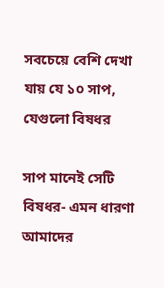সবচেয়ে বেশি দেখা যায় যে ১০ সাপ, যেগুলো বিষধর

সাপ মানেই সেটি বিষধর- এমন ধারণা আমাদের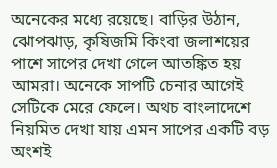অনেকের মধ্যে রয়েছে। বাড়ির উঠান, ঝোপঝাড়, কৃষিজমি কিংবা জলাশয়ের পাশে সাপের দেখা গেলে আতঙ্কিত হয় আমরা। অনেকে সাপটি চেনার আগেই সেটিকে মেরে ফেলে। অথচ বাংলাদেশে নিয়মিত দেখা যায় এমন সাপের একটি বড় অংশই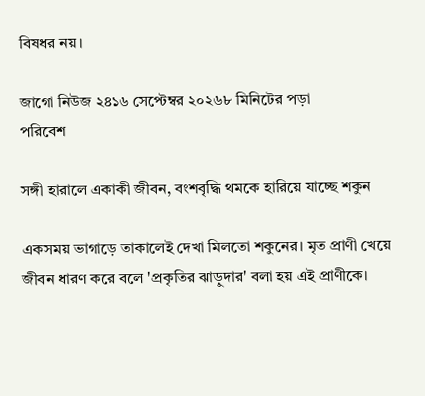বিষধর নয়।

জাগো নিউজ ২৪১৬ সেপ্টেম্বর ২০২৬৮ মিনিটের পড়া
পরিবেশ

সঙ্গী হারালে একাকী জীবন, বংশবৃদ্ধি থমকে হারিয়ে যাচ্ছে শকুন

একসময় ভাগাড়ে তাকালেই দেখা মিলতো শকুনের। মৃত প্রাণী খেয়ে জীবন ধারণ করে বলে ‌'প্রকৃতির ঝাড়ুদার' বলা হয় এই প্রাণীকে।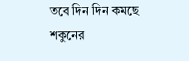তবে দিন দিন কমছে শকুনের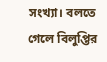সংখ্যা। বলতে গেলে বিলুপ্তির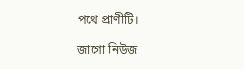পথে প্রাণীটি।

জাগো নিউজ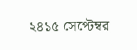২৪১৫ সেপ্টেম্বর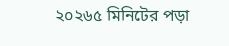২০২৬৫ মিনিটের পড়া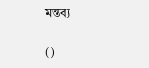মন্তব্য

()